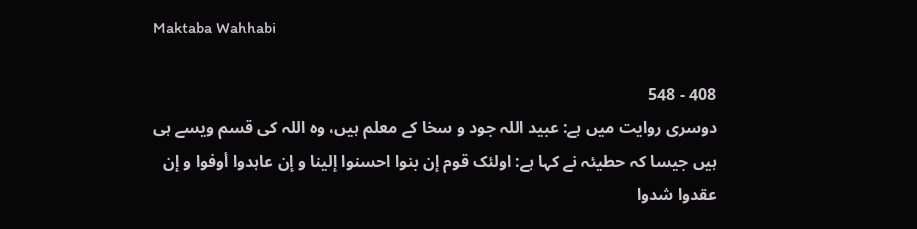Maktaba Wahhabi

408 - 548
دوسری روایت میں ہے: عبید اللہ جود و سخا کے معلم ہیں، وہ اللہ کی قسم ویسے ہی ہیں جیسا کہ حطیئہ نے کہا ہے: اولئک قوم إن بنوا احسنوا إلینا و إن عاہدوا أوفوا و إن عقدوا شدوا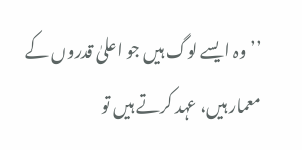’’وہ ایسے لوگ ہیں جو اعلیٰ قدروں کے معمار ہیں، عہد کرتے ہیں تو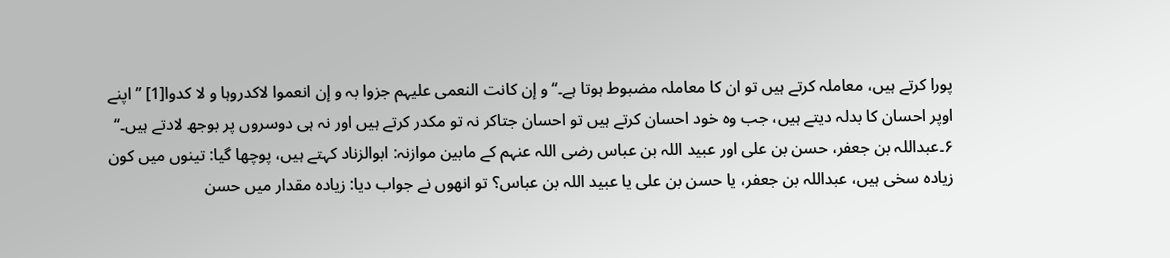پورا کرتے ہیں، معاملہ کرتے ہیں تو ان کا معاملہ مضبوط ہوتا ہے۔‘‘ و إن کانت النعمی علیہم جزوا بہ و إن انعموا لاکدروہا و لا کدوا[1] ’’اپنے اوپر احسان کا بدلہ دیتے ہیں، جب وہ خود احسان کرتے ہیں تو احسان جتاکر نہ تو مکدر کرتے ہیں اور نہ ہی دوسروں پر بوجھ لادتے ہیں۔‘‘ ۶۔عبداللہ بن جعفر، حسن بن علی اور عبید اللہ بن عباس رضی اللہ عنہم کے مابین موازنہ: ابوالزناد کہتے ہیں، پوچھا گیا: تینوں میں کون زیادہ سخی ہیں، عبداللہ بن جعفر، یا حسن بن علی یا عبید اللہ بن عباس؟ تو انھوں نے جواب دیا: زیادہ مقدار میں حسن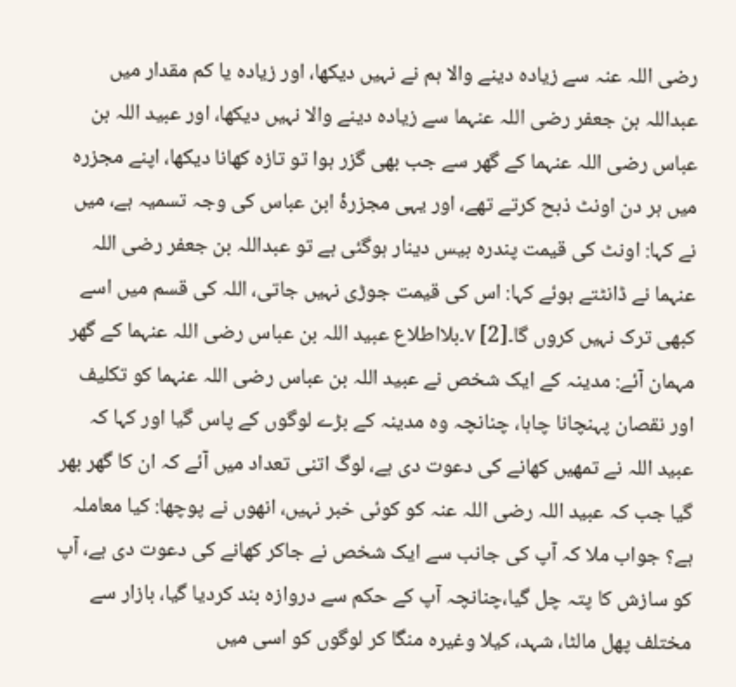رضی اللہ عنہ سے زیادہ دینے والا ہم نے نہیں دیکھا، اور زیادہ یا کم مقدار میں عبداللہ بن جعفر رضی اللہ عنہما سے زیادہ دینے والا نہیں دیکھا، اور عبید اللہ بن عباس رضی اللہ عنہما کے گھر سے جب بھی گزر ہوا تو تازہ کھانا دیکھا، اپنے مجزرہ میں ہر دن اونٹ ذبح کرتے تھے، اور یہی مجزرۂ ابن عباس کی وجہ تسمیہ ہے، میں نے کہا: اونٹ کی قیمت پندرہ بیس دینار ہوگئی ہے تو عبداللہ بن جعفر رضی اللہ عنہما نے ڈانٹتے ہوئے کہا: اس کی قیمت جوڑی نہیں جاتی، اللہ کی قسم میں اسے کبھی ترک نہیں کروں گا۔[2] ۷۔بلااطلاع عبید اللہ بن عباس رضی اللہ عنہما کے گھر مہمان آئے: مدینہ کے ایک شخص نے عبید اللہ بن عباس رضی اللہ عنہما کو تکلیف اور نقصان پہنچانا چاہا، چنانچہ وہ مدینہ کے بڑے لوگوں کے پاس گیا اور کہا کہ عبید اللہ نے تمھیں کھانے کی دعوت دی ہے، لوگ اتنی تعداد میں آئے کہ ان کا گھر بھر گیا جب کہ عبید اللہ رضی اللہ عنہ کو کوئی خبر نہیں، انھوں نے پوچھا: کیا معاملہ ہے؟ جواب ملا کہ آپ کی جانب سے ایک شخص نے جاکر کھانے کی دعوت دی ہے، آپ کو سازش کا پتہ چل گیا،چنانچہ آپ کے حکم سے دروازہ بند کردیا گیا، بازار سے مختلف پھل مالٹا، شہد، کیلا وغیرہ منگا کر لوگوں کو اسی میں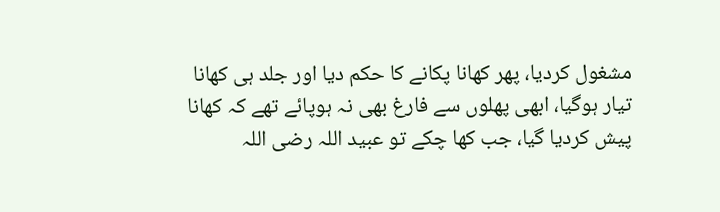مشغول کردیا، پھر کھانا پکانے کا حکم دیا اور جلد ہی کھانا تیار ہوگیا، ابھی پھلوں سے فارغ بھی نہ ہوپائے تھے کہ کھانا پیش کردیا گیا، جب کھا چکے تو عبید اللہ رضی اللہ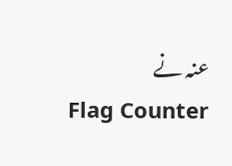عنہ نے
Flag Counter